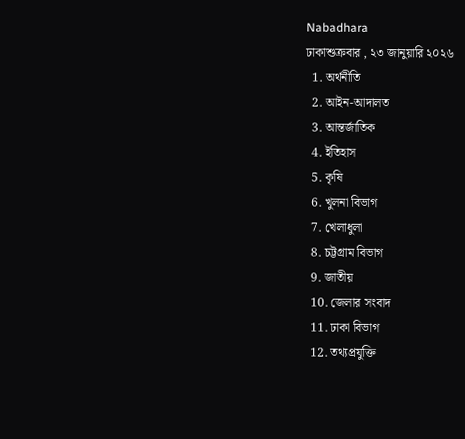Nabadhara
ঢাকাশুক্রবার , ২৩ জানুয়ারি ২০২৬
  1. অর্থনীতি
  2. আইন-আদালত
  3. আন্তর্জাতিক
  4. ইতিহাস
  5. কৃষি
  6. খুলনা বিভাগ
  7. খেলাধুলা
  8. চট্টগ্রাম বিভাগ
  9. জাতীয়
  10. জেলার সংবাদ
  11. ঢাকা বিভাগ
  12. তথ্যপ্রযুক্তি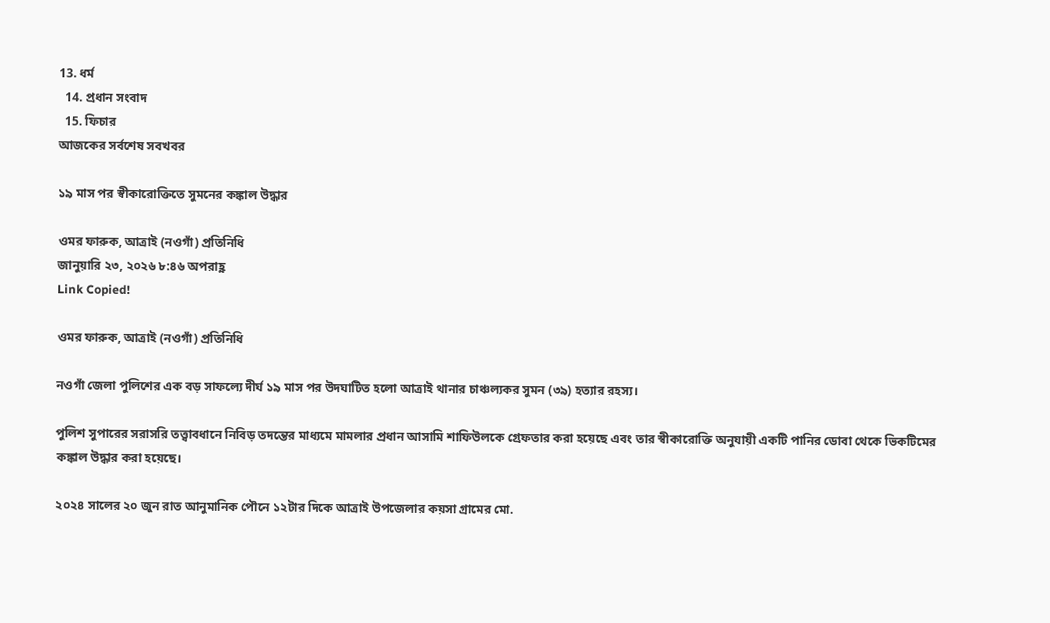13. ধর্ম
  14. প্রধান সংবাদ
  15. ফিচার
আজকের সর্বশেষ সবখবর

১৯ মাস পর স্বীকারোক্তিতে সুমনের কঙ্কাল উদ্ধার

ওমর ফারুক, আত্রাই (নওগাঁ) প্রতিনিধি
জানুয়ারি ২৩, ২০২৬ ৮:৪৬ অপরাহ্ণ
Link Copied!

ওমর ফারুক, আত্রাই (নওগাঁ) প্রতিনিধি

নওগাঁ জেলা পুলিশের এক বড় সাফল্যে দীর্ঘ ১৯ মাস পর উদঘাটিত হলো আত্রাই থানার চাঞ্চল্যকর সুমন (৩৯) হত্যার রহস্য।

পুলিশ সুপারের সরাসরি তত্ত্বাবধানে নিবিড় তদন্তের মাধ্যমে মামলার প্রধান আসামি শাফিউলকে গ্রেফতার করা হয়েছে এবং তার স্বীকারোক্তি অনুযায়ী একটি পানির ডোবা থেকে ভিকটিমের কঙ্কাল উদ্ধার করা হয়েছে।

২০২৪ সালের ২০ জুন রাত আনুমানিক পৌনে ১২টার দিকে আত্রাই উপজেলার কয়সা গ্রামের মো.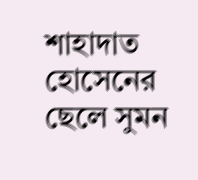শাহাদাত হোসেনের ছেলে সুমন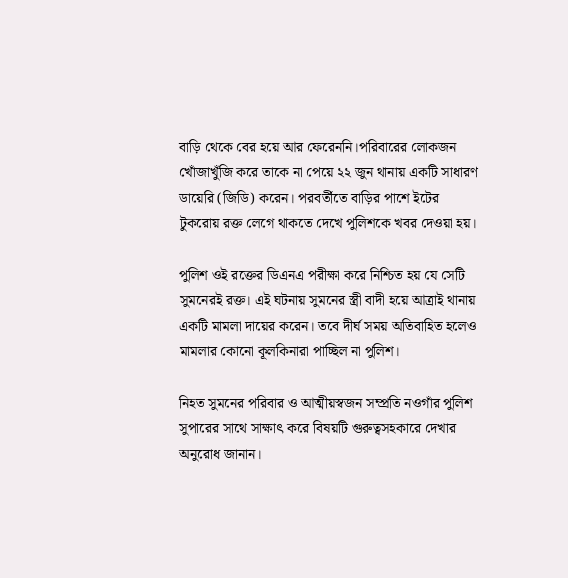বাড়ি থেকে বের হয়ে আর ফেরেননি।পরিবারের লোকজন খোঁজাখুঁজি করে তাকে না পেয়ে ২২ জুন থানায় একটি সাধারণ ডায়েরি (জিডি) করেন। পরবর্তীতে বাড়ির পাশে ইটের টুকরোয় রক্ত লেগে থাকতে দেখে পুলিশকে খবর দেওয়া হয়।

পুলিশ ওই রক্তের ডিএনএ পরীক্ষা করে নিশ্চিত হয় যে সেটি সুমনেরই রক্ত। এই ঘটনায় সুমনের স্ত্রী বাদী হয়ে আত্রাই থানায় একটি মামলা দায়ের করেন। তবে দীর্ঘ সময় অতিবাহিত হলেও মামলার কোনো কূলকিনারা পাচ্ছিল না পুলিশ।

নিহত সুমনের পরিবার ও আত্মীয়স্বজন সম্প্রতি নওগাঁর পুলিশ সুপারের সাথে সাক্ষাৎ করে বিষয়টি গুরুত্বসহকারে দেখার অনুরোধ জানান।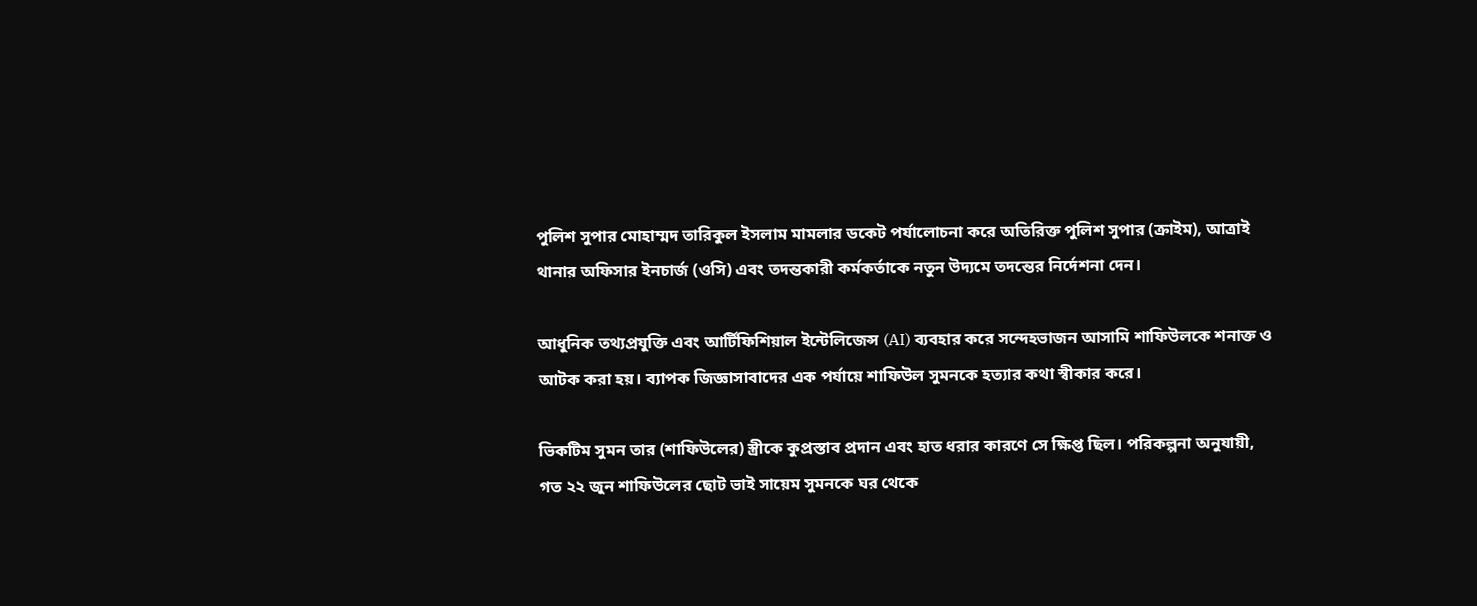পুলিশ সুপার মোহাম্মদ তারিকুল ইসলাম মামলার ডকেট পর্যালোচনা করে অতিরিক্ত পুলিশ সুপার (ক্রাইম), আত্রাই থানার অফিসার ইনচার্জ (ওসি) এবং তদন্তকারী কর্মকর্তাকে নতুন উদ্যমে তদন্তের নির্দেশনা দেন।

আধুনিক তথ্যপ্রযুক্তি এবং আর্টিফিশিয়াল ইন্টেলিজেন্স (AI) ব্যবহার করে সন্দেহভাজন আসামি শাফিউলকে শনাক্ত ও আটক করা হয়। ব্যাপক জিজ্ঞাসাবাদের এক পর্যায়ে শাফিউল সুমনকে হত্যার কথা স্বীকার করে।

ভিকটিম সুমন তার (শাফিউলের) স্ত্রীকে কুপ্রস্তাব প্রদান এবং হাত ধরার কারণে সে ক্ষিপ্ত ছিল। পরিকল্পনা অনুযায়ী, গত ২২ জুন শাফিউলের ছোট ভাই সায়েম সুমনকে ঘর থেকে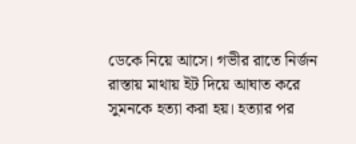ডেকে নিয়ে আসে। গভীর রাতে নির্জন রাস্তায় মাথায় ইট দিয়ে আঘাত করে সুমনকে হত্যা করা হয়। হত্যার পর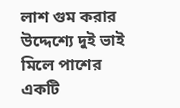লাশ গুম করার উদ্দেশ্যে দুই ভাই মিলে পাশের একটি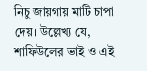নিচু জায়গায় মাটি চাপা দেয়। উল্লেখ্য যে, শাফিউলের ভাই ও এই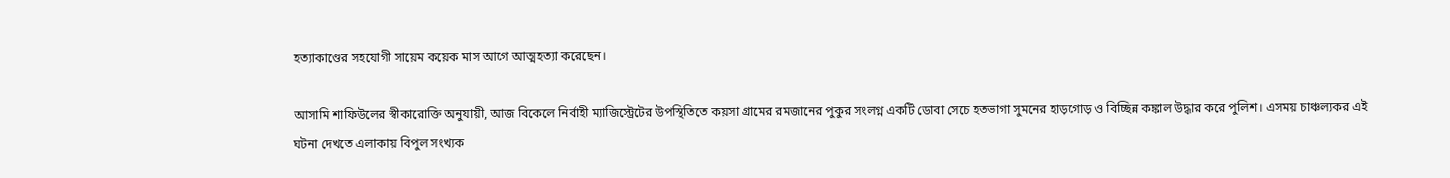হত্যাকাণ্ডের সহযোগী সায়েম কয়েক মাস আগে আত্মহত্যা করেছেন।

আসামি শাফিউলের স্বীকারোক্তি অনুযায়ী, আজ বিকেলে নির্বাহী ম্যাজিস্ট্রেটের উপস্থিতিতে কয়সা গ্রামের রমজানের পুকুর সংলগ্ন একটি ডোবা সেচে হতভাগা সুমনের হাড়গোড় ও বিচ্ছিন্ন কঙ্কাল উদ্ধার করে পুলিশ। এসময় চাঞ্চল্যকর এই ঘটনা দেখতে এলাকায় বিপুল সংখ্যক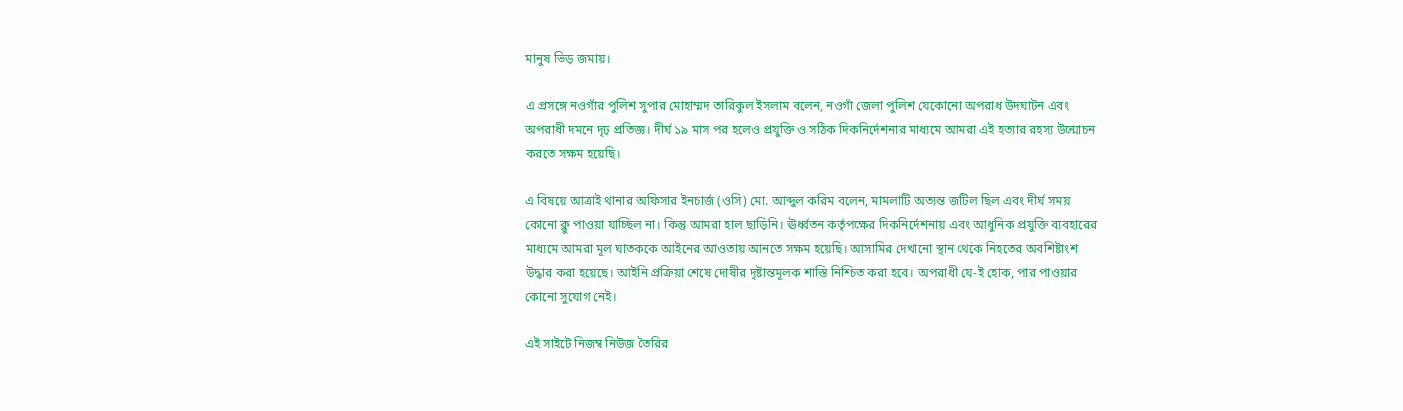মানুষ ভিড় জমায়।

এ প্রসঙ্গে নওগাঁর পুলিশ সুপার মোহাম্মদ তারিকুল ইসলাম বলেন, নওগাঁ জেলা পুলিশ যেকোনো অপরাধ উদঘাটন এবং অপরাধী দমনে দৃঢ় প্রতিজ্ঞ। দীর্ঘ ১৯ মাস পর হলেও প্রযুক্তি ও সঠিক দিকনির্দেশনার মাধ্যমে আমরা এই হত্যার রহস্য উন্মোচন করতে সক্ষম হয়েছি।

এ বিষয়ে আত্রাই থানার অফিসার ইনচার্জ (ওসি) মো. আব্দুল করিম বলেন, মামলাটি অত্যন্ত জটিল ছিল এবং দীর্ঘ সময় কোনো ক্লু পাওয়া যাচ্ছিল না। কিন্তু আমরা হাল ছাড়িনি। ঊর্ধ্বতন কর্তৃপক্ষের দিকনির্দেশনায় এবং আধুনিক প্রযুক্তি ব্যবহারের মাধ্যমে আমরা মূল ঘাতককে আইনের আওতায় আনতে সক্ষম হয়েছি। আসামির দেখানো স্থান থেকে নিহতের অবশিষ্টাংশ উদ্ধার করা হয়েছে। আইনি প্রক্রিয়া শেষে দোষীর দৃষ্টান্তমূলক শাস্তি নিশ্চিত করা হবে। অপরাধী যে-ই হোক, পার পাওয়ার কোনো সুযোগ নেই।

এই সাইটে নিজম্ব নিউজ তৈরির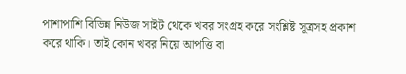পাশাপাশি বিভিন্ন নিউজ সাইট থেকে খবর সংগ্রহ করে সংশ্লিষ্ট সূত্রসহ প্রকাশ করে থাকি। তাই কোন খবর নিয়ে আপত্তি বা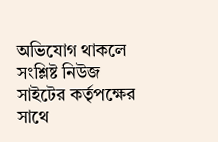অভিযোগ থাকলে সংশ্লিষ্ট নিউজ সাইটের কর্তৃপক্ষের সাথে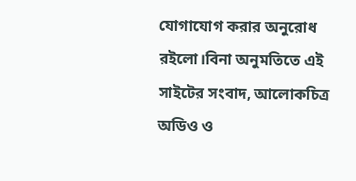যোগাযোগ করার অনুরোধ রইলো।বিনা অনুমতিতে এই সাইটের সংবাদ, আলোকচিত্র অডিও ও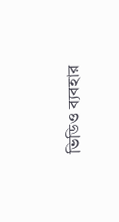ভিডিও ব্যবহার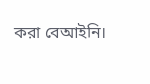করা বেআইনি।